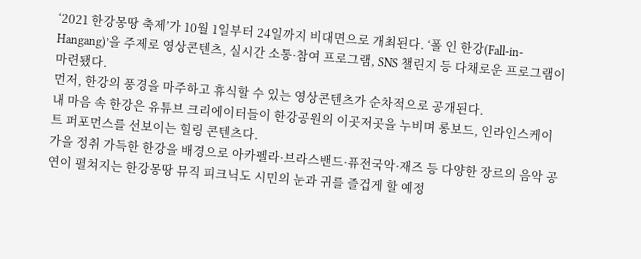‘2021 한강몽땅 축제’가 10월 1일부터 24일까지 비대면으로 개최된다. ‘폴 인 한강(Fall-in-Hangang)’을 주제로 영상콘텐츠, 실시간 소통·참여 프로그램, SNS 챌린지 등 다채로운 프로그램이 마련됐다.
먼저, 한강의 풍경을 마주하고 휴식할 수 있는 영상콘텐츠가 순차적으로 공개된다.
내 마음 속 한강은 유튜브 크리에이터들이 한강공원의 이곳저곳을 누비며 롱보드, 인라인스케이트 퍼포먼스를 선보이는 힐링 콘텐츠다.
가을 정취 가득한 한강을 배경으로 아카펠라·브라스밴드·퓨전국악·재즈 등 다양한 장르의 음악 공연이 펼쳐지는 한강몽땅 뮤직 피크닉도 시민의 눈과 귀를 즐겁게 할 예정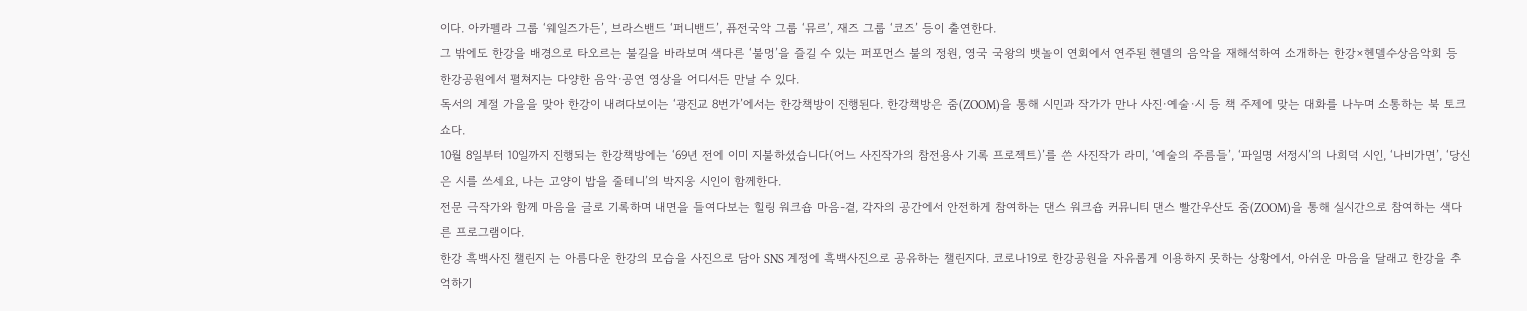이다. 아카펠라 그룹 ‘웨일즈가든’, 브라스밴드 ‘퍼니밴드’, 퓨전국악 그룹 ‘뮤르’, 재즈 그룹 ‘코즈’ 등이 출연한다.
그 밖에도 한강을 배경으로 타오르는 불길을 바라보며 색다른 ‘불멍’을 즐길 수 있는 퍼포먼스 불의 정원, 영국 국왕의 뱃놀이 연회에서 연주된 헨델의 음악을 재해석하여 소개하는 한강×헨델수상음악회 등 한강공원에서 펼쳐지는 다양한 음악·공연 영상을 어디서든 만날 수 있다.
독서의 계절 가을을 맞아 한강이 내려다보이는 ‘광진교 8번가’에서는 한강책방이 진행된다. 한강책방은 줌(ZOOM)을 통해 시민과 작가가 만나 사진·예술·시 등 책 주제에 맞는 대화를 나누며 소통하는 북 토크쇼다.
10월 8일부터 10일까지 진행되는 한강책방에는 ‘69년 전에 이미 지불하셨습니다(어느 사진작가의 참전용사 기록 프로젝트)’를 쓴 사진작가 라미, ‘예술의 주름들’, ‘파일명 서정시’의 나희덕 시인, ‘나비가면’, ‘당신은 시를 쓰세요, 나는 고양이 밥을 줄테니’의 박지웅 시인이 함께한다.
전문 극작가와 함께 마음을 글로 기록하며 내면을 들여다보는 힐링 워크숍 마음-곁, 각자의 공간에서 안전하게 참여하는 댄스 워크숍 커뮤니티 댄스 빨간우산도 줌(ZOOM)을 통해 실시간으로 참여하는 색다른 프로그램이다.
한강 흑백사진 챌린지 는 아름다운 한강의 모습을 사진으로 담아 SNS 계정에 흑백사진으로 공유하는 챌린지다. 코로나19로 한강공원을 자유롭게 이용하지 못하는 상황에서, 아쉬운 마음을 달래고 한강을 추억하기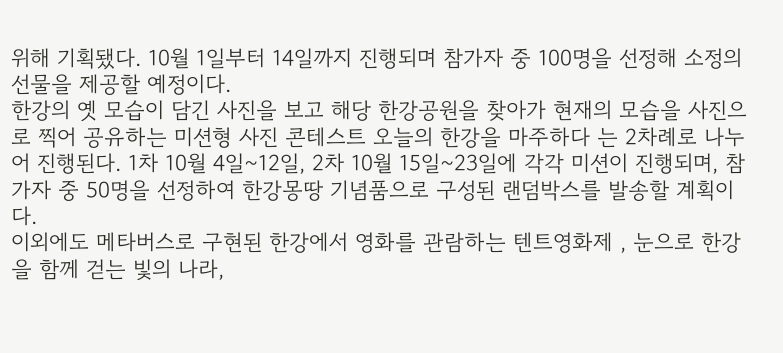위해 기획됐다. 10월 1일부터 14일까지 진행되며 참가자 중 100명을 선정해 소정의 선물을 제공할 예정이다.
한강의 옛 모습이 담긴 사진을 보고 해당 한강공원을 찾아가 현재의 모습을 사진으로 찍어 공유하는 미션형 사진 콘테스트 오늘의 한강을 마주하다 는 2차례로 나누어 진행된다. 1차 10월 4일~12일, 2차 10월 15일~23일에 각각 미션이 진행되며, 참가자 중 50명을 선정하여 한강몽땅 기념품으로 구성된 랜덤박스를 발송할 계획이다.
이외에도 메타버스로 구현된 한강에서 영화를 관람하는 텐트영화제 , 눈으로 한강을 함께 걷는 빛의 나라,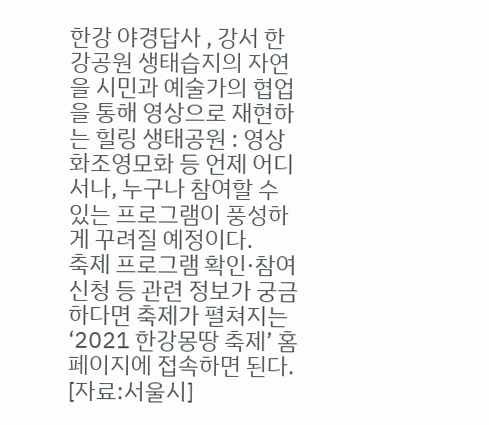한강 야경답사 , 강서 한강공원 생태습지의 자연을 시민과 예술가의 협업을 통해 영상으로 재현하는 힐링 생태공원 : 영상 화조영모화 등 언제 어디서나, 누구나 참여할 수 있는 프로그램이 풍성하게 꾸려질 예정이다.
축제 프로그램 확인·참여 신청 등 관련 정보가 궁금하다면 축제가 펼쳐지는 ‘2021 한강몽땅 축제’ 홈페이지에 접속하면 된다.
[자료:서울시]